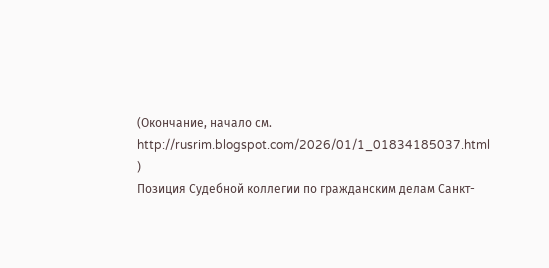(Окончание, начало см. http://rusrim.blogspot.com/2026/01/1_01834185037.html )
Позиция Судебной коллегии по гражданским делам Санкт-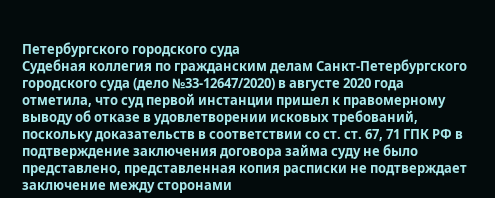Петербургского городского суда
Судебная коллегия по гражданским делам Санкт-Петербургского городского суда (дело №33-12647/2020) в августе 2020 года отметила, что суд первой инстанции пришел к правомерному выводу об отказе в удовлетворении исковых требований, поскольку доказательств в соответствии со ст. ст. 67, 71 ГПК РФ в подтверждение заключения договора займа суду не было представлено, представленная копия расписки не подтверждает заключение между сторонами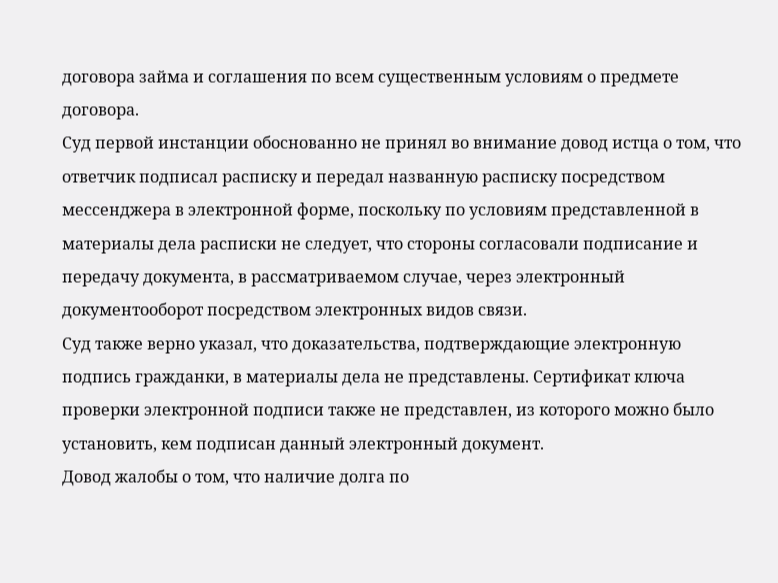договора займа и соглашения по всем существенным условиям о предмете договора.
Суд первой инстанции обоснованно не принял во внимание довод истца о том, что ответчик подписал расписку и передал названную расписку посредством мессенджера в электронной форме, поскольку по условиям представленной в материалы дела расписки не следует, что стороны согласовали подписание и передачу документа, в рассматриваемом случае, через электронный документооборот посредством электронных видов связи.
Суд также верно указал, что доказательства, подтверждающие электронную подпись гражданки, в материалы дела не представлены. Сертификат ключа проверки электронной подписи также не представлен, из которого можно было установить, кем подписан данный электронный документ.
Довод жалобы о том, что наличие долга по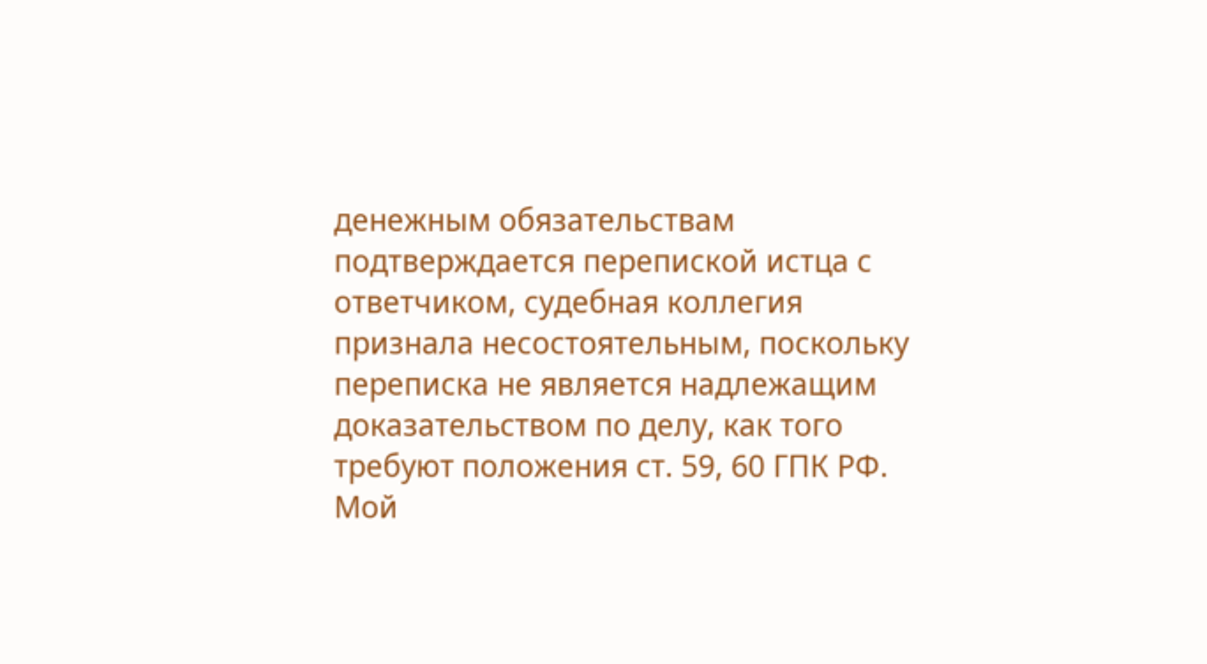денежным обязательствам подтверждается перепиской истца с ответчиком, судебная коллегия признала несостоятельным, поскольку переписка не является надлежащим доказательством по делу, как того требуют положения ст. 59, 60 ГПК РФ.
Мой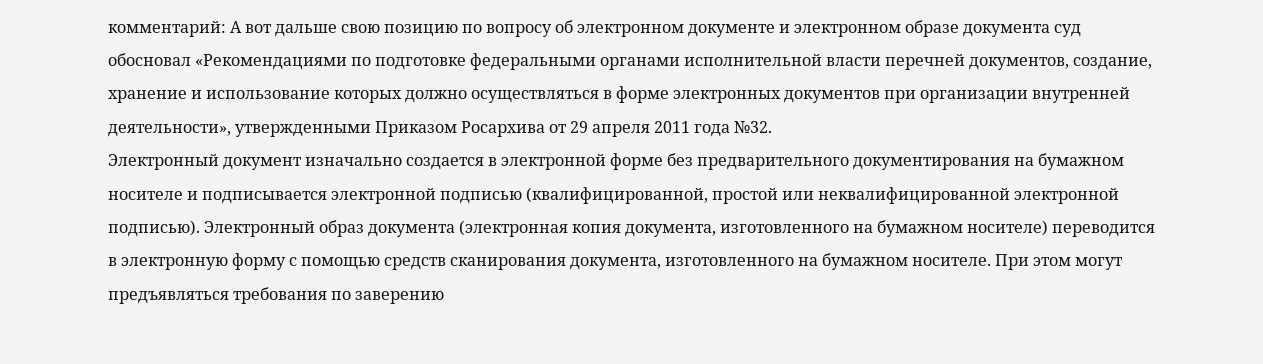комментарий: А вот дальше свою позицию по вопросу об электронном документе и электронном образе документа суд обосновал «Рекомендациями по подготовке федеральными органами исполнительной власти перечней документов, создание, хранение и использование которых должно осуществляться в форме электронных документов при организации внутренней деятельности», утвержденными Приказом Росархива от 29 апреля 2011 года №32.
Электронный документ изначально создается в электронной форме без предварительного документирования на бумажном носителе и подписывается электронной подписью (квалифицированной, простой или неквалифицированной электронной подписью). Электронный образ документа (электронная копия документа, изготовленного на бумажном носителе) переводится в электронную форму с помощью средств сканирования документа, изготовленного на бумажном носителе. При этом могут предъявляться требования по заверению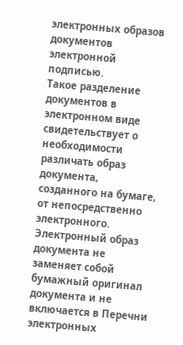электронных образов документов электронной подписью.
Такое разделение документов в электронном виде свидетельствует о необходимости различать образ документа, созданного на бумаге, от непосредственно электронного.
Электронный образ документа не заменяет собой бумажный оригинал документа и не включается в Перечни электронных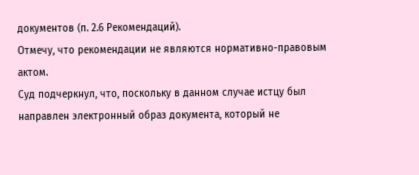документов (п. 2.6 Рекомендаций).
Отмечу, что рекомендации не являются нормативно-правовым актом.
Суд подчеркнул, что, поскольку в данном случае истцу был направлен электронный образ документа, который не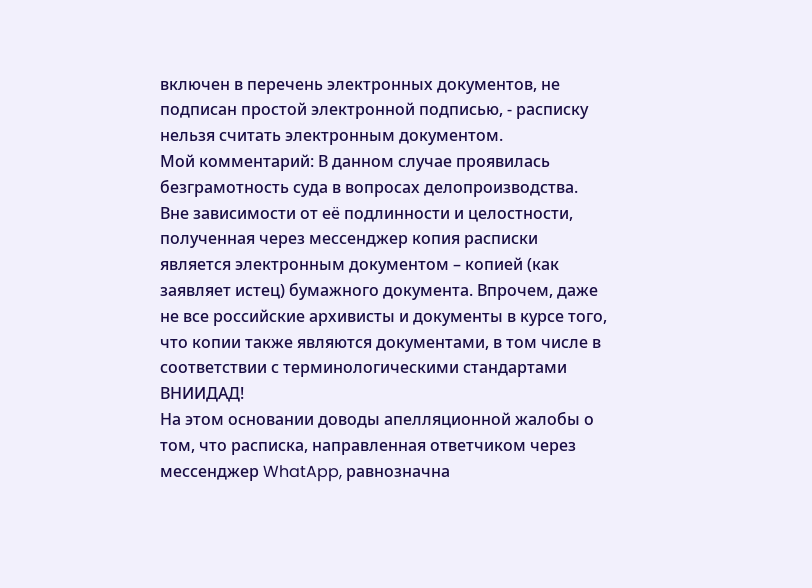включен в перечень электронных документов, не подписан простой электронной подписью, - расписку нельзя считать электронным документом.
Мой комментарий: В данном случае проявилась безграмотность суда в вопросах делопроизводства. Вне зависимости от её подлинности и целостности, полученная через мессенджер копия расписки является электронным документом – копией (как заявляет истец) бумажного документа. Впрочем, даже не все российские архивисты и документы в курсе того, что копии также являются документами, в том числе в соответствии с терминологическими стандартами ВНИИДАД!
На этом основании доводы апелляционной жалобы о том, что расписка, направленная ответчиком через мессенджер WhatApp, равнозначна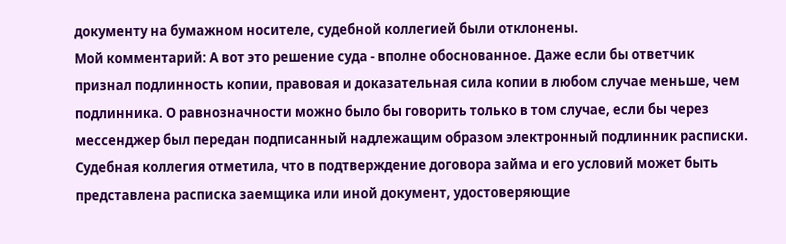документу на бумажном носителе, судебной коллегией были отклонены.
Мой комментарий: А вот это решение суда - вполне обоснованное. Даже если бы ответчик признал подлинность копии, правовая и доказательная сила копии в любом случае меньше, чем подлинника. О равнозначности можно было бы говорить только в том случае, если бы через мессенджер был передан подписанный надлежащим образом электронный подлинник расписки.
Судебная коллегия отметила, что в подтверждение договора займа и его условий может быть представлена расписка заемщика или иной документ, удостоверяющие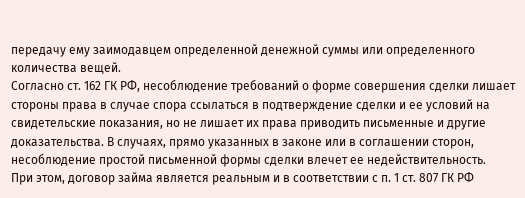передачу ему заимодавцем определенной денежной суммы или определенного количества вещей.
Согласно ст. 162 ГК РФ, несоблюдение требований о форме совершения сделки лишает стороны права в случае спора ссылаться в подтверждение сделки и ее условий на свидетельские показания, но не лишает их права приводить письменные и другие доказательства. В случаях, прямо указанных в законе или в соглашении сторон, несоблюдение простой письменной формы сделки влечет ее недействительность.
При этом, договор займа является реальным и в соответствии с п. 1 ст. 807 ГК РФ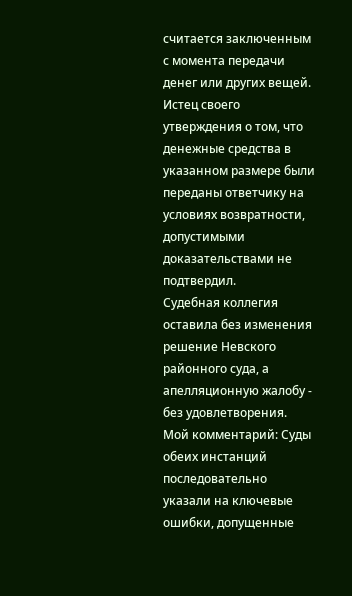считается заключенным с момента передачи денег или других вещей.
Истец своего утверждения о том, что денежные средства в указанном размере были переданы ответчику на условиях возвратности, допустимыми доказательствами не подтвердил.
Судебная коллегия оставила без изменения решение Невского районного суда, а апелляционную жалобу - без удовлетворения.
Мой комментарий: Суды обеих инстанций последовательно указали на ключевые ошибки, допущенные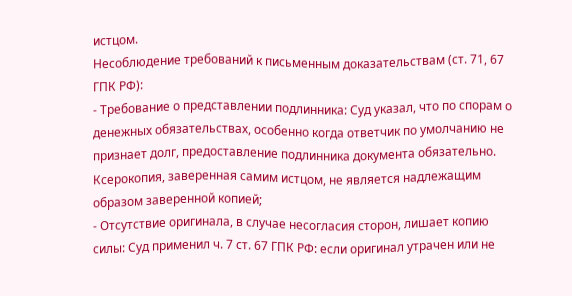истцом.
Несоблюдение требований к письменным доказательствам (ст. 71, 67 ГПК РФ):
- Требование о представлении подлинника: Суд указал, что по спорам о денежных обязательствах, особенно когда ответчик по умолчанию не признает долг, предоставление подлинника документа обязательно. Ксерокопия, заверенная самим истцом, не является надлежащим образом заверенной копией;
- Отсутствие оригинала, в случае несогласия сторон, лишает копию силы: Суд применил ч. 7 ст. 67 ГПК РФ: если оригинал утрачен или не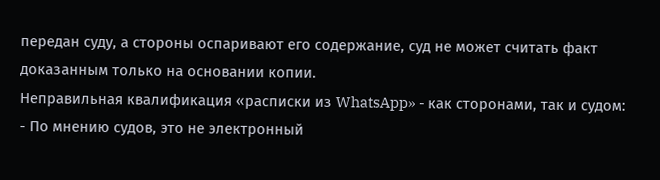передан суду, а стороны оспаривают его содержание, суд не может считать факт доказанным только на основании копии.
Неправильная квалификация «расписки из WhatsApp» - как сторонами, так и судом:
- По мнению судов, это не электронный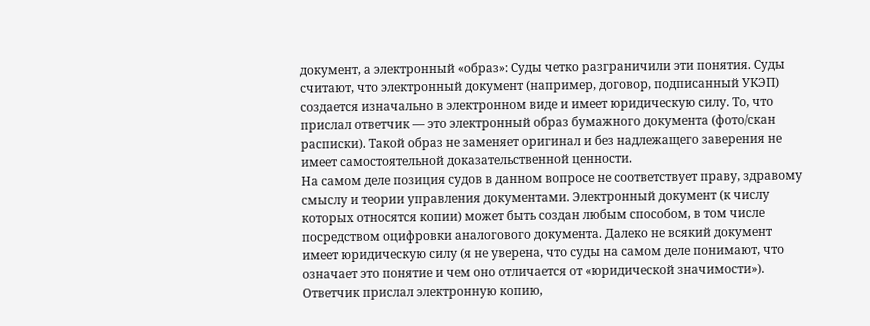документ, а электронный «образ»: Суды четко разграничили эти понятия. Суды считают, что электронный документ (например, договор, подписанный УКЭП) создается изначально в электронном виде и имеет юридическую силу. То, что прислал ответчик — это электронный образ бумажного документа (фото/скан расписки). Такой образ не заменяет оригинал и без надлежащего заверения не имеет самостоятельной доказательственной ценности.
На самом деле позиция судов в данном вопросе не соответствует праву, здравому смыслу и теории управления документами. Электронный документ (к числу которых относятся копии) может быть создан любым способом, в том числе посредством оцифровки аналогового документа. Далеко не всякий документ имеет юридическую силу (я не уверена, что суды на самом деле понимают, что означает это понятие и чем оно отличается от «юридической значимости»). Ответчик прислал электронную копию,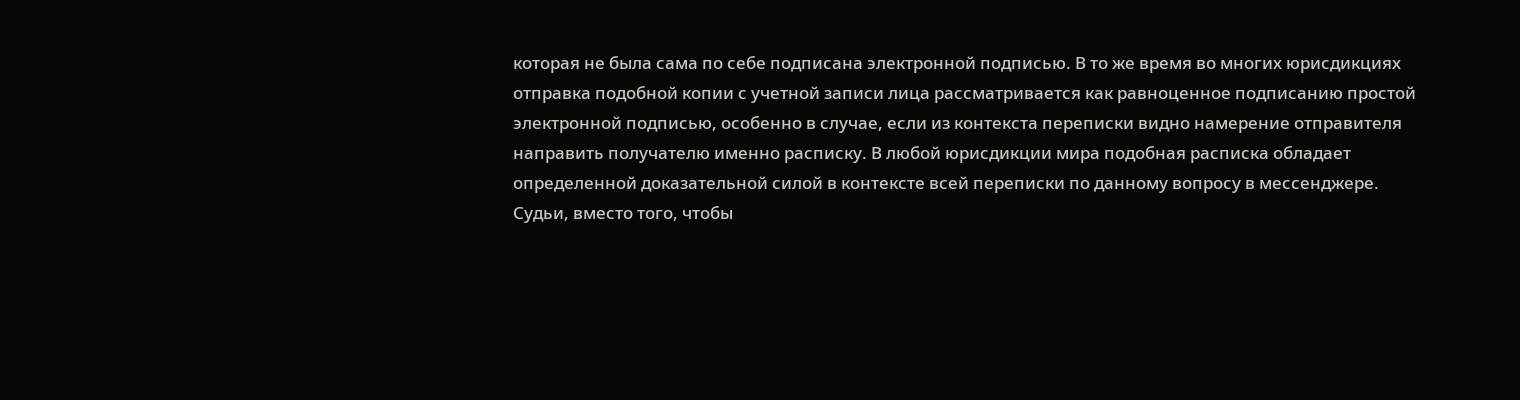которая не была сама по себе подписана электронной подписью. В то же время во многих юрисдикциях отправка подобной копии с учетной записи лица рассматривается как равноценное подписанию простой электронной подписью, особенно в случае, если из контекста переписки видно намерение отправителя направить получателю именно расписку. В любой юрисдикции мира подобная расписка обладает определенной доказательной силой в контексте всей переписки по данному вопросу в мессенджере.
Судьи, вместо того, чтобы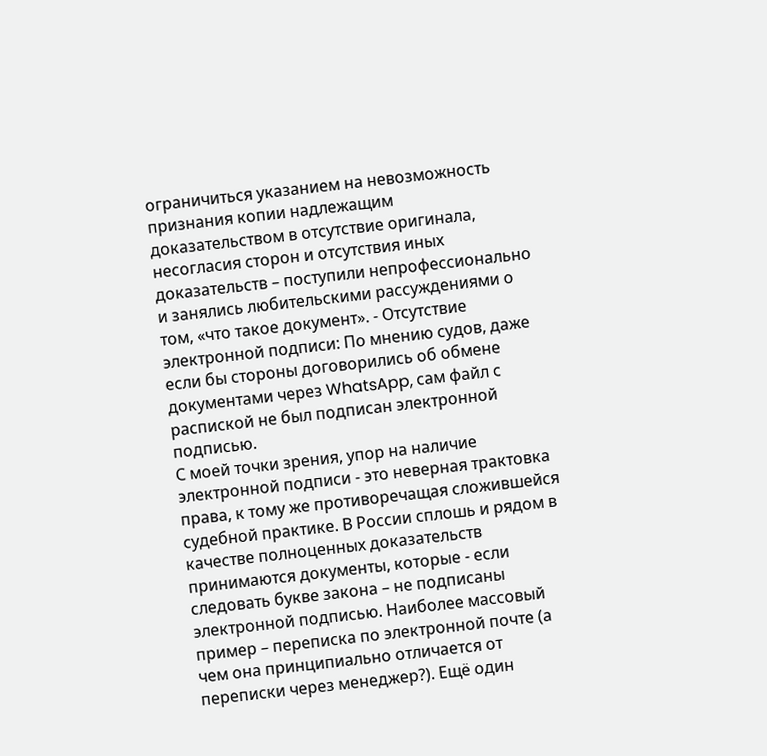ограничиться указанием на невозможность признания копии надлежащим доказательством в отсутствие оригинала, несогласия сторон и отсутствия иных доказательств – поступили непрофессионально и занялись любительскими рассуждениями о том, «что такое документ». - Отсутствие электронной подписи: По мнению судов, даже если бы стороны договорились об обмене документами через WhatsApp, сам файл с распиской не был подписан электронной подписью.
С моей точки зрения, упор на наличие электронной подписи - это неверная трактовка права, к тому же противоречащая сложившейся судебной практике. В России сплошь и рядом в качестве полноценных доказательств принимаются документы, которые - если следовать букве закона – не подписаны электронной подписью. Наиболее массовый пример – переписка по электронной почте (а чем она принципиально отличается от переписки через менеджер?). Ещё один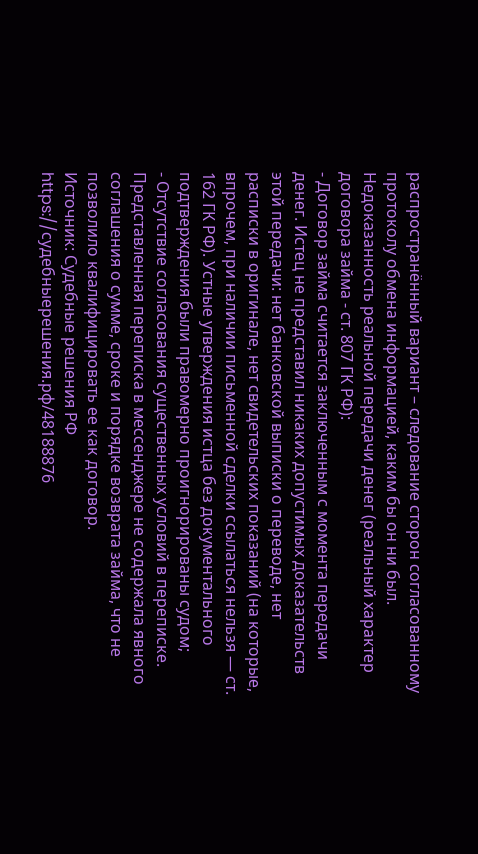распространённый вариант – следование сторон согласованному протоколу обмена информацией, каким бы он ни был.
Недоказанность реальной передачи денег (реальный характер договора займа - ст. 807 ГК РФ):
- Договор займа считается заключенным с момента передачи денег. Истец не представил никаких допустимых доказательств этой передачи: нет банковской выписки о переводе, нет расписки в оригинале, нет свидетельских показаний (на которые, впрочем, при наличии письменной сделки ссылаться нельзя — ст. 162 ГК РФ). Устные утверждения истца без документального подтверждения были правомерно проигнорированы судом;
- Отсутствие согласования существенных условий в переписке. Представленная переписка в мессенджере не содержала явного соглашения о сумме, сроке и порядке возврата займа, что не позволило квалифицировать ее как договор.
Источник: Судебные решения РФ
https://судебныерешения.рф/48188876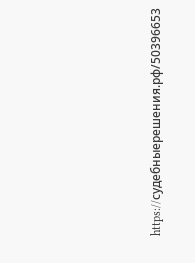https://судебныерешения.рф/50396653